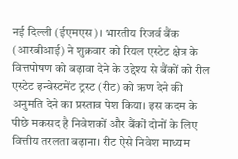नई दिल्ली (ईएमएस)। भारतीय रिजर्व बैंक (आरबीआई) ने शुक्रवार को रियल एस्टेट क्षेत्र के वित्तपोषण को बढ़ावा देने के उद्देश्य से बैंकों को रील एस्टेट इन्वेस्टमेंट ट्रस्ट (रीट) को ऋण देने की अनुमति देने का प्रस्ताव पेश किया। इस कदम के पीछे मकसद है निवेशकों और बैंकों दोनों के लिए वित्तीय तरलता बढ़ाना। रीट ऐसे निवेश माध्यम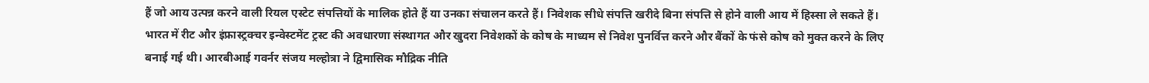हैं जो आय उत्पन्न करने वाली रियल एस्टेट संपत्तियों के मालिक होते हैं या उनका संचालन करते हैं। निवेशक सीधे संपत्ति खरीदे बिना संपत्ति से होने वाली आय में हिस्सा ले सकते हैं। भारत में रीट और इंफ्रास्ट्रक्चर इन्वेस्टमेंट ट्रस्ट की अवधारणा संस्थागत और खुदरा निवेशकों के कोष के माध्यम से निवेश पुनर्वित्त करने और बैंकों के फंसे कोष को मुक्त करने के लिए बनाई गई थी। आरबीआई गवर्नर संजय मल्होत्रा ने द्विमासिक मौद्रिक नीति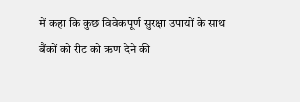में कहा कि कुछ विवेकपूर्ण सुरक्षा उपायों के साथ बैंकों को रीट को ऋण देने की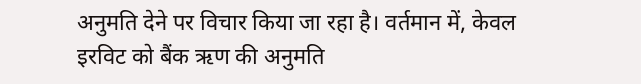अनुमति देने पर विचार किया जा रहा है। वर्तमान में, केवल इरविट को बैंक ऋण की अनुमति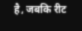है, जबकि रीट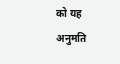को यह अनुमति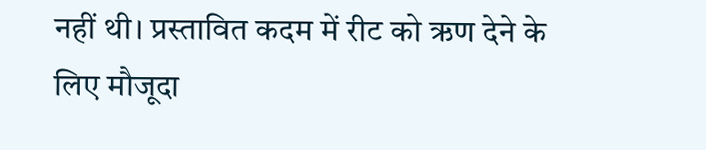नहीं थी। प्रस्तावित कदम में रीट को ऋण देने के लिए मौजूदा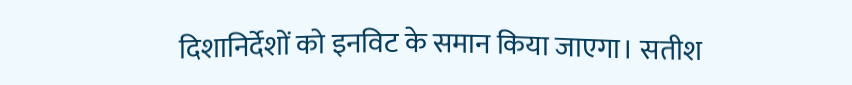दिशानिर्देशों को इनविट के समान किया जाएगा। सतीश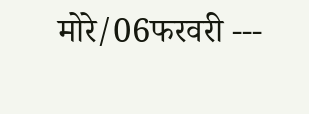मोरे/06फरवरी ---